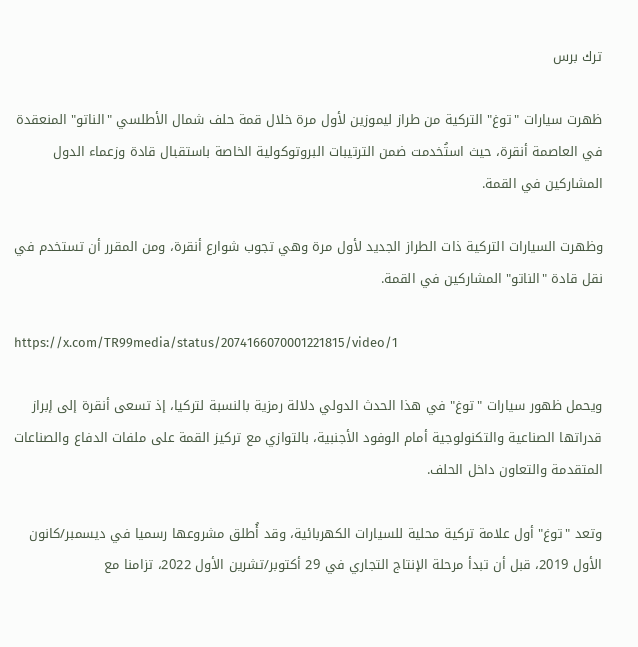ترك برس

ظهرت سيارات "توغ" التركية من طراز ليموزين لأول مرة خلال قمة حلف شمال الأطلسي "الناتو" المنعقدة في العاصمة أنقرة، حيث استُخدمت ضمن الترتيبات البروتوكولية الخاصة باستقبال قادة وزعماء الدول المشاركين في القمة.

وظهرت السيارات التركية ذات الطراز الجديد لأول مرة وهي تجوب شوارع أنقرة، ومن المقرر أن تستخدم في نقل قادة "الناتو" المشاركين في القمة.

https://x.com/TR99media/status/2074166070001221815/video/1

ويحمل ظهور سيارات "توغ" في هذا الحدث الدولي دلالة رمزية بالنسبة لتركيا، إذ تسعى أنقرة إلى إبراز قدراتها الصناعية والتكنولوجية أمام الوفود الأجنبية، بالتوازي مع تركيز القمة على ملفات الدفاع والصناعات المتقدمة والتعاون داخل الحلف.

وتعد "توغ" أول علامة تركية محلية للسيارات الكهربائية، وقد أُطلق مشروعها رسميا في ديسمبر/كانون الأول 2019، قبل أن تبدأ مرحلة الإنتاج التجاري في 29 أكتوبر/تشرين الأول 2022، تزامنا مع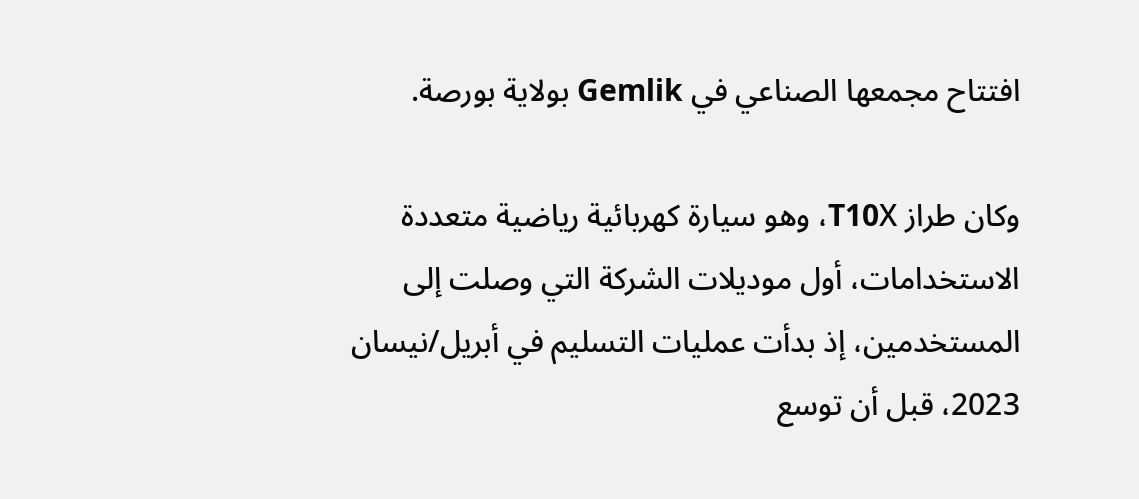افتتاح مجمعها الصناعي في Gemlik بولاية بورصة.

وكان طراز T10X، وهو سيارة كهربائية رياضية متعددة الاستخدامات، أول موديلات الشركة التي وصلت إلى المستخدمين، إذ بدأت عمليات التسليم في أبريل/نيسان 2023، قبل أن توسع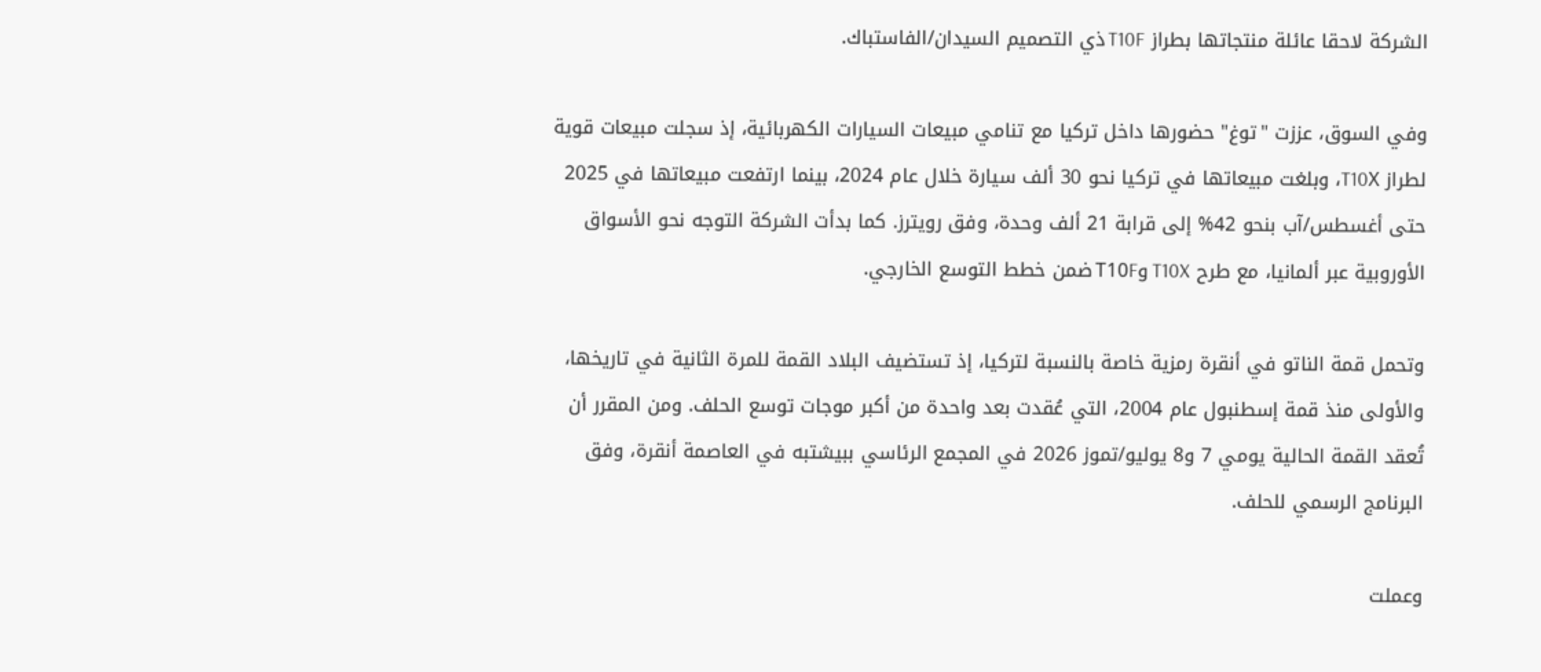الشركة لاحقا عائلة منتجاتها بطراز T10F ذي التصميم السيدان/الفاستباك.

وفي السوق، عززت "توغ" حضورها داخل تركيا مع تنامي مبيعات السيارات الكهربائية، إذ سجلت مبيعات قوية لطراز T10X، وبلغت مبيعاتها في تركيا نحو 30 ألف سيارة خلال عام 2024، بينما ارتفعت مبيعاتها في 2025 حتى أغسطس/آب بنحو 42% إلى قرابة 21 ألف وحدة، وفق رويترز. كما بدأت الشركة التوجه نحو الأسواق الأوروبية عبر ألمانيا، مع طرح T10X وT10F ضمن خطط التوسع الخارجي.

وتحمل قمة الناتو في أنقرة رمزية خاصة بالنسبة لتركيا، إذ تستضيف البلاد القمة للمرة الثانية في تاريخها، والأولى منذ قمة إسطنبول عام 2004، التي عُقدت بعد واحدة من أكبر موجات توسع الحلف. ومن المقرر أن تُعقد القمة الحالية يومي 7 و8 يوليو/تموز 2026 في المجمع الرئاسي ببيشتبه في العاصمة أنقرة، وفق البرنامج الرسمي للحلف.

وعملت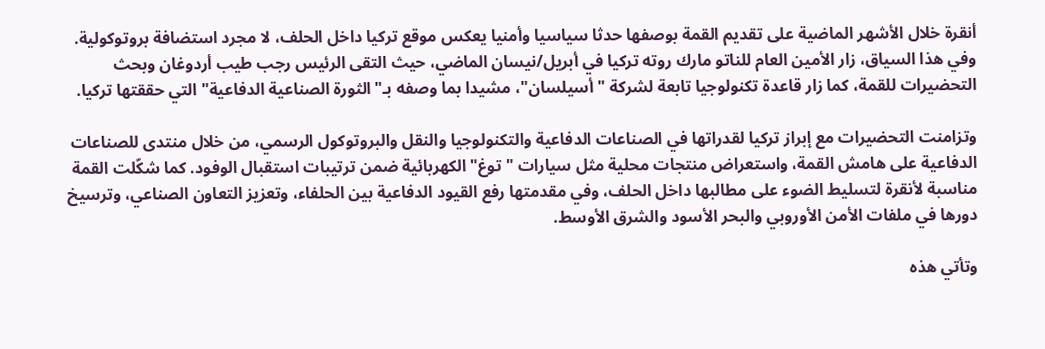أنقرة خلال الأشهر الماضية على تقديم القمة بوصفها حدثا سياسيا وأمنيا يعكس موقع تركيا داخل الحلف، لا مجرد استضافة بروتوكولية. وفي هذا السياق، زار الأمين العام للناتو مارك روته تركيا في أبريل/نيسان الماضي، حيث التقى الرئيس رجب طيب أردوغان وبحث التحضيرات للقمة، كما زار قاعدة تكنولوجيا تابعة لشركة "أسيلسان"، مشيدا بما وصفه بـ"الثورة الصناعية الدفاعية" التي حققتها تركيا.

وتزامنت التحضيرات مع إبراز تركيا لقدراتها في الصناعات الدفاعية والتكنولوجيا والنقل والبروتوكول الرسمي، من خلال منتدى للصناعات الدفاعية على هامش القمة، واستعراض منتجات محلية مثل سيارات "توغ" الكهربائية ضمن ترتيبات استقبال الوفود. كما شكّلت القمة مناسبة لأنقرة لتسليط الضوء على مطالبها داخل الحلف، وفي مقدمتها رفع القيود الدفاعية بين الحلفاء، وتعزيز التعاون الصناعي، وترسيخ دورها في ملفات الأمن الأوروبي والبحر الأسود والشرق الأوسط.

وتأتي هذه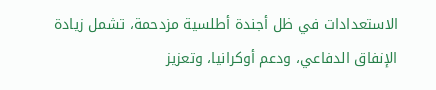الاستعدادات في ظل أجندة أطلسية مزدحمة، تشمل زيادة الإنفاق الدفاعي، ودعم أوكرانيا، وتعزيز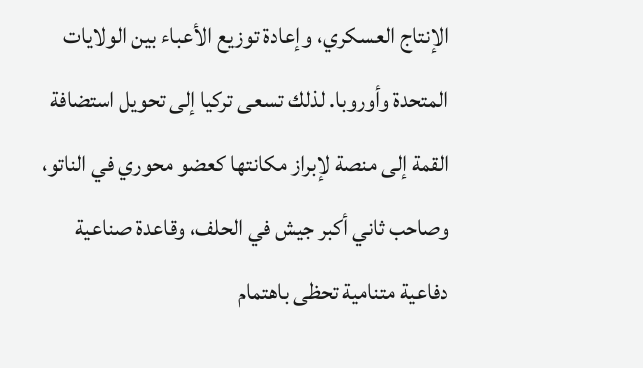الإنتاج العسكري، وإعادة توزيع الأعباء بين الولايات المتحدة وأوروبا. لذلك تسعى تركيا إلى تحويل استضافة القمة إلى منصة لإبراز مكانتها كعضو محوري في الناتو، وصاحب ثاني أكبر جيش في الحلف، وقاعدة صناعية دفاعية متنامية تحظى باهتمام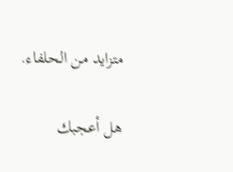متزايد من الحلفاء.

هل أعجبك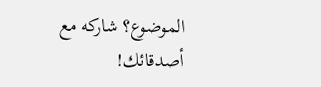الموضوع؟ شاركه مع أصدقائك!